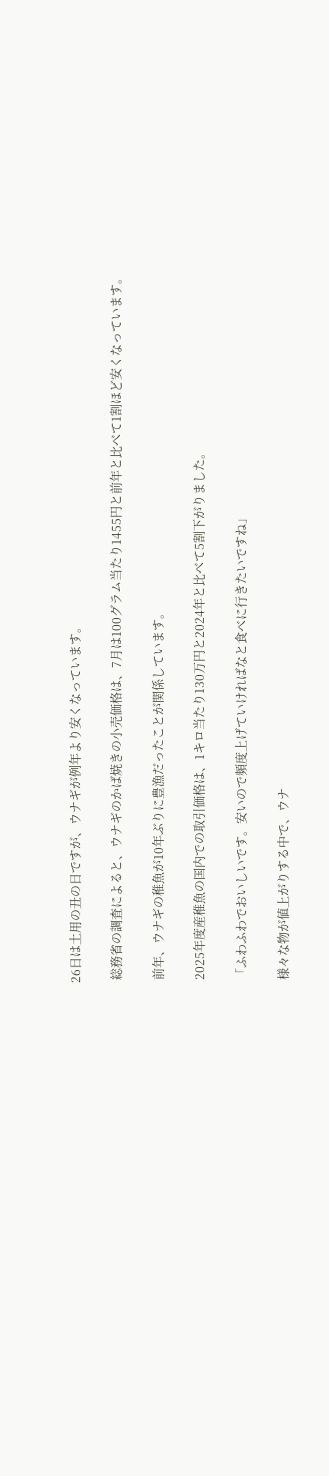26日は土用の丑の日ですが、ウナギが例年より安くなっています。

 総務省の調査によると、ウナギのかば焼きの小売価格は、7月は100グラム当たり1455円と前年と比べて1割ほど安くなっています。

 前年、ウナギの稚魚が10年ぶりに豊漁だったことが関係しています。

 2025年度産稚魚の国内での取引価格は、1キロ当たり130万円と2024年と比べて5割下がりました。

 「ふわふわでおいしいです。安いので頻度上げていければなと食べに行きたいですね」

 様々な物が値上がりする中で、ウナ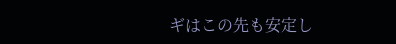ギはこの先も安定し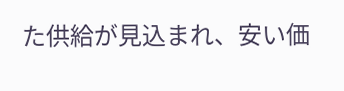た供給が見込まれ、安い価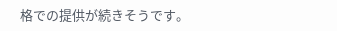格での提供が続きそうです。